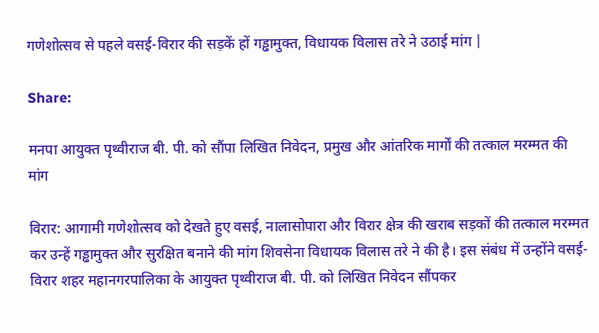गणेशोत्सव से पहले वसई-विरार की सड़कें हों गड्ढामुक्त, विधायक विलास तरे ने उठाई मांग |

Share:

मनपा आयुक्त पृथ्वीराज बी. पी. को सौंपा लिखित निवेदन, प्रमुख और आंतरिक मार्गों की तत्काल मरम्मत की मांग

विरार: आगामी गणेशोत्सव को देखते हुए वसई, नालासोपारा और विरार क्षेत्र की खराब सड़कों की तत्काल मरम्मत कर उन्हें गड्ढामुक्त और सुरक्षित बनाने की मांग शिवसेना विधायक विलास तरे ने की है। इस संबंध में उन्होंने वसई-विरार शहर महानगरपालिका के आयुक्त पृथ्वीराज बी. पी. को लिखित निवेदन सौंपकर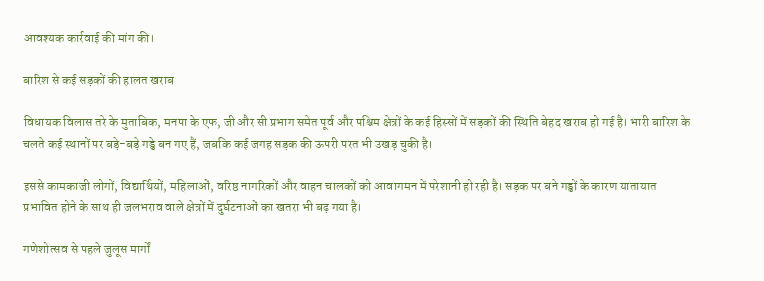आवश्यक कार्रवाई की मांग की।

बारिश से कई सड़कों की हालत खराब

विधायक विलास तरे के मुताबिक, मनपा के एफ, जी और सी प्रभाग समेत पूर्व और पश्चिम क्षेत्रों के कई हिस्सों में सड़कों की स्थिति बेहद खराब हो गई है। भारी बारिश के चलते कई स्थानों पर बड़े-बड़े गड्ढे बन गए हैं, जबकि कई जगह सड़क की ऊपरी परत भी उखड़ चुकी है।

इससे कामकाजी लोगों, विद्यार्थियों, महिलाओं, वरिष्ठ नागरिकों और वाहन चालकों को आवागमन में परेशानी हो रही है। सड़क पर बने गड्ढों के कारण यातायात प्रभावित होने के साथ ही जलभराव वाले क्षेत्रों में दुर्घटनाओं का खतरा भी बढ़ गया है।

गणेशोत्सव से पहले जुलूस मार्गों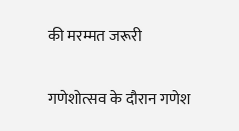की मरम्मत जरूरी

गणेशोत्सव के दौरान गणेश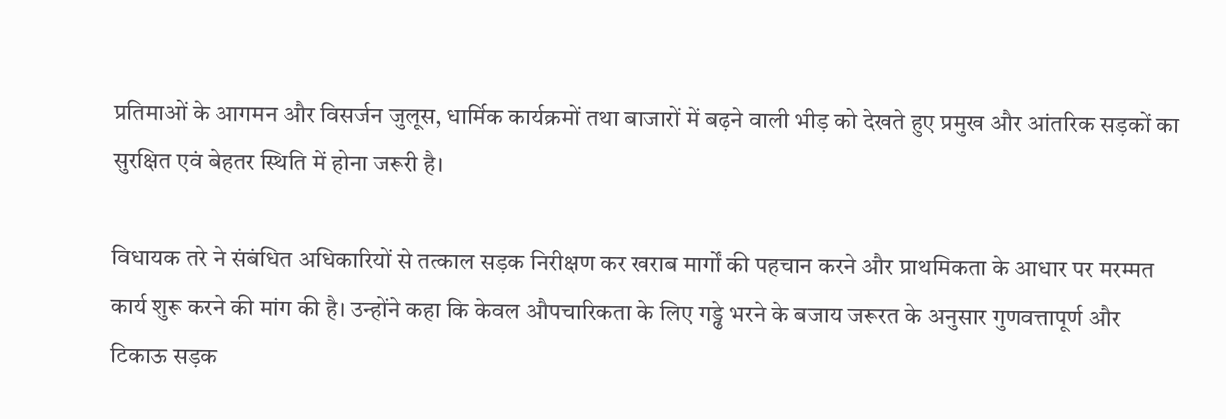प्रतिमाओं के आगमन और विसर्जन जुलूस, धार्मिक कार्यक्रमों तथा बाजारों में बढ़ने वाली भीड़ को देखते हुए प्रमुख और आंतरिक सड़कों का सुरक्षित एवं बेहतर स्थिति में होना जरूरी है।

विधायक तरे ने संबंधित अधिकारियों से तत्काल सड़क निरीक्षण कर खराब मार्गों की पहचान करने और प्राथमिकता के आधार पर मरम्मत कार्य शुरू करने की मांग की है। उन्होंने कहा कि केवल औपचारिकता के लिए गड्ढे भरने के बजाय जरूरत के अनुसार गुणवत्तापूर्ण और टिकाऊ सड़क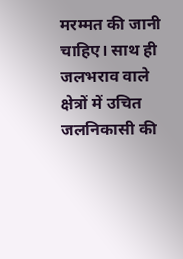मरम्मत की जानी चाहिए। साथ ही जलभराव वाले क्षेत्रों में उचित जलनिकासी की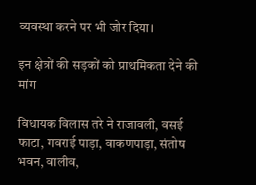व्यवस्था करने पर भी जोर दिया।

इन क्षेत्रों की सड़कों को प्राथमिकता देने की मांग

विधायक विलास तरे ने राजावली, वसई फाटा, गवराई पाड़ा, वाकणपाड़ा, संतोष भवन, वालीव,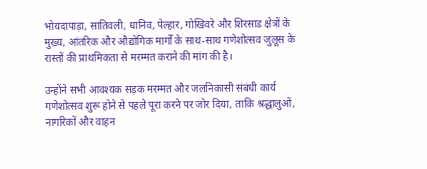भोयदापाड़ा, सातिवली, धानिव, पेल्हार, गोखिवरे और शिरसाड क्षेत्रों के मुख्य, आंतरिक और औद्योगिक मार्गों के साथ-साथ गणेशोत्सव जुलूस के रास्तों की प्राथमिकता से मरम्मत कराने की मांग की है।

उन्होंने सभी आवश्यक सड़क मरम्मत और जलनिकासी संबंधी कार्य गणेशोत्सव शुरू होने से पहले पूरा करने पर जोर दिया, ताकि श्रद्धालुओं, नागरिकों और वाहन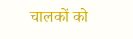चालकों को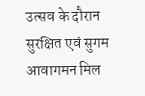उत्सव के दौरान सुरक्षित एवं सुगम आवागमन मिल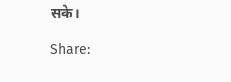सके।

Share: